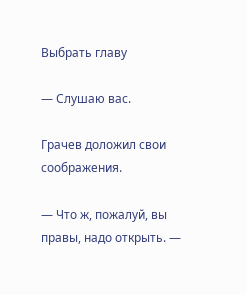Выбрать главу

— Слушаю вас.

Грачев доложил свои соображения.

— Что ж, пожалуй, вы правы, надо открыть. —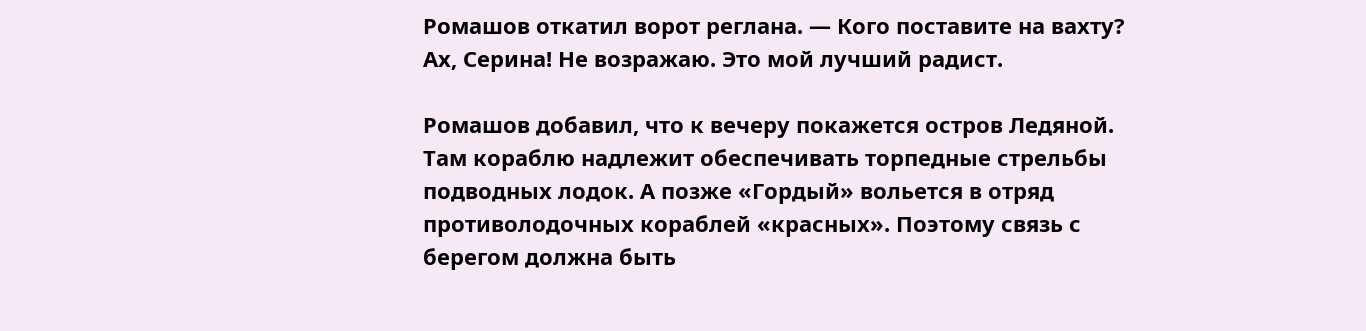Ромашов откатил ворот реглана. — Кого поставите на вахту? Ах, Серина! Не возражаю. Это мой лучший радист.

Ромашов добавил, что к вечеру покажется остров Ледяной. Там кораблю надлежит обеспечивать торпедные стрельбы подводных лодок. А позже «Гордый» вольется в отряд противолодочных кораблей «красных». Поэтому связь с берегом должна быть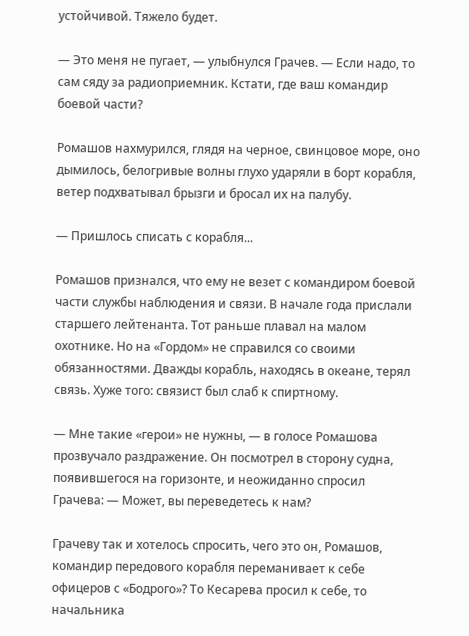устойчивой. Тяжело будет.

— Это меня не пугает, — улыбнулся Грачев. — Если надо, то сам сяду за радиоприемник. Кстати, где ваш командир боевой части?

Ромашов нахмурился, глядя на черное, свинцовое море, оно дымилось, белогривые волны глухо ударяли в борт корабля, ветер подхватывал брызги и бросал их на палубу.

— Пришлось списать с корабля...

Ромашов признался, что ему не везет с командиром боевой части службы наблюдения и связи. В начале года прислали старшего лейтенанта. Тот раньше плавал на малом охотнике. Но на «Гордом» не справился со своими обязанностями. Дважды корабль, находясь в океане, терял связь. Хуже того: связист был слаб к спиртному.

— Мне такие «герои» не нужны, — в голосе Ромашова прозвучало раздражение. Он посмотрел в сторону судна, появившегося на горизонте, и неожиданно спросил Грачева: — Может, вы переведетесь к нам?

Грачеву так и хотелось спросить, чего это он, Ромашов, командир передового корабля переманивает к себе офицеров с «Бодрого»? То Кесарева просил к себе, то начальника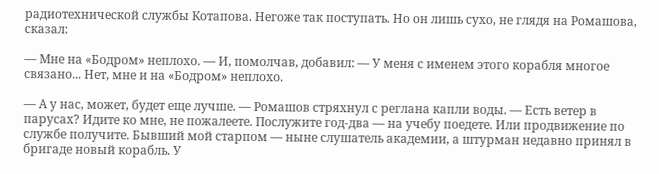радиотехнической службы Котапова. Негоже так поступать. Но он лишь сухо, не глядя на Ромашова, сказал:

— Мне на «Бодром» неплохо. — И, помолчав, добавил: — У меня с именем этого корабля многое связано... Нет, мне и на «Бодром» неплохо.

— А у нас, может, будет еще лучше. — Ромашов стряхнул с реглана капли воды. — Есть ветер в парусах? Идите ко мне, не пожалеете. Послужите год-два — на учебу поедете. Или продвижение по службе получите. Бывший мой старпом — ныне слушатель академии, а штурман недавно принял в бригаде новый корабль. У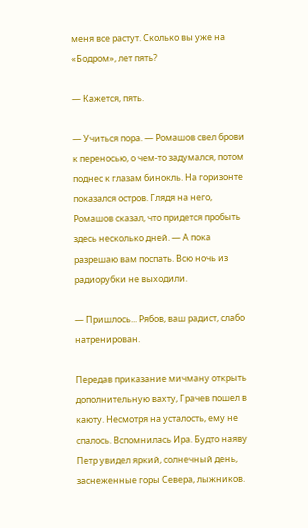меня все растут. Сколько вы уже на «Бодром», лет пять?

— Кажется, пять.

— Учиться пора. — Ромашов свел брови к переносью, о чем-то задумался, потом поднес к глазам бинокль. На горизонте показался остров. Глядя на него, Ромашов сказал, что придется пробыть здесь несколько дней. — А пока разрешаю вам поспать. Всю ночь из радиорубки не выходили.

— Пришлось... Рябов, ваш радист, слабо натренирован.

Передав приказание мичману открыть дополнительную вахту, Грачев пошел в каюту. Несмотря на усталость, ему не спалось. Вспомнилась Ира. Будто наяву Петр увидел яркий, солнечный день, заснеженные горы Севера, лыжников.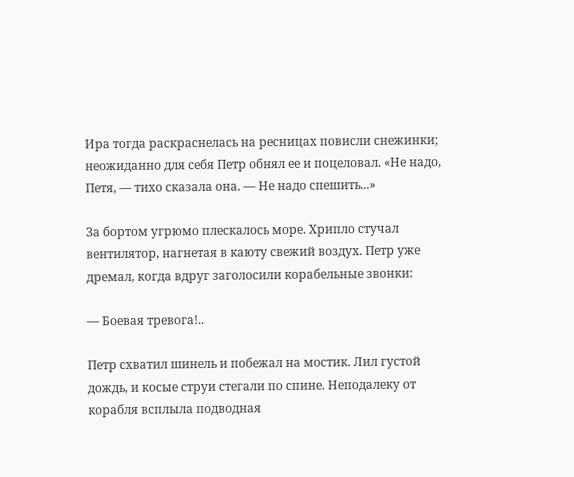Ира тогда раскраснелась на ресницах повисли снежинки; неожиданно для себя Петр обнял ее и поцеловал. «Не надо, Петя, — тихо сказала она. — Не надо спешить...»

За бортом угрюмо плескалось море. Хрипло стучал вентилятор, нагнетая в каюту свежий воздух. Петр уже дремал, когда вдруг заголосили корабельные звонки:

— Боевая тревога!..

Петр схватил шинель и побежал на мостик. Лил густой дождь, и косые струи стегали по спине. Неподалеку от корабля всплыла подводная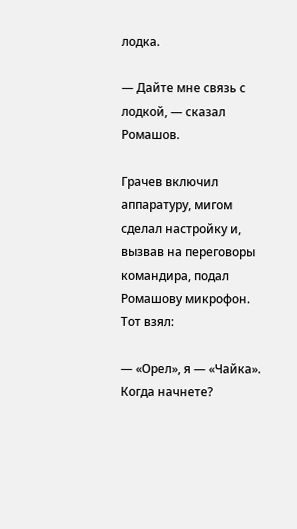лодка.

— Дайте мне связь с лодкой, — сказал Ромашов.

Грачев включил аппаратуру, мигом сделал настройку и, вызвав на переговоры командира, подал Ромашову микрофон. Тот взял:

— «Орел», я — «Чайка». Когда начнете?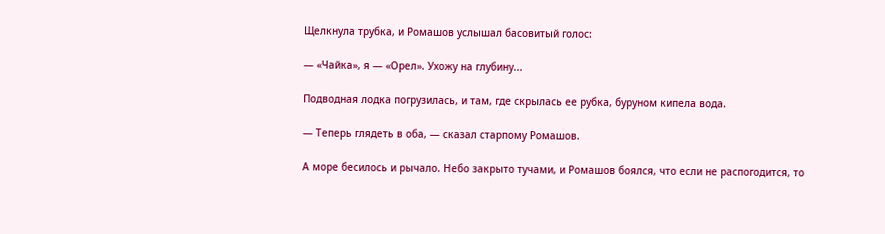Щелкнула трубка, и Ромашов услышал басовитый голос:

— «Чайка», я — «Орел». Ухожу на глубину...

Подводная лодка погрузилась, и там, где скрылась ее рубка, буруном кипела вода.

— Теперь глядеть в оба, — сказал старпому Ромашов.

А море бесилось и рычало. Небо закрыто тучами, и Ромашов боялся, что если не распогодится, то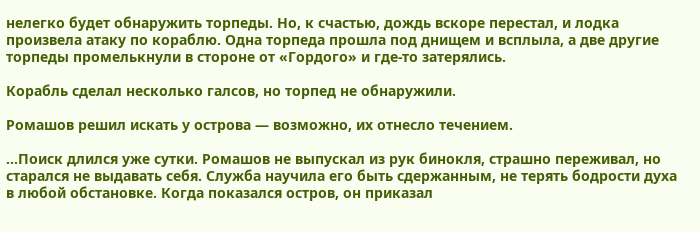нелегко будет обнаружить торпеды. Но, к счастью, дождь вскоре перестал, и лодка произвела атаку по кораблю. Одна торпеда прошла под днищем и всплыла, а две другие торпеды промелькнули в стороне от «Гордого» и где-то затерялись.

Корабль сделал несколько галсов, но торпед не обнаружили.

Ромашов решил искать у острова — возможно, их отнесло течением.

...Поиск длился уже сутки. Ромашов не выпускал из рук бинокля, страшно переживал, но старался не выдавать себя. Служба научила его быть сдержанным, не терять бодрости духа в любой обстановке. Когда показался остров, он приказал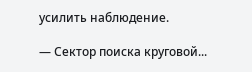усилить наблюдение.

— Сектор поиска круговой...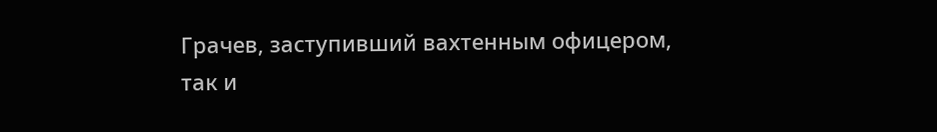Грачев, заступивший вахтенным офицером, так и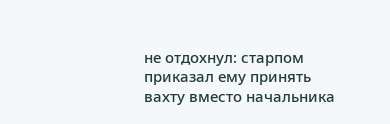не отдохнул: старпом приказал ему принять вахту вместо начальника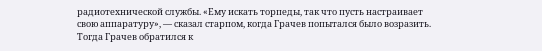радиотехнической службы. «Ему искать торпеды, так что пусть настраивает свою аппаратуру», — сказал старпом, когда Грачев попытался было возразить. Тогда Грачев обратился к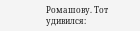Ромашову. Тот удивился: